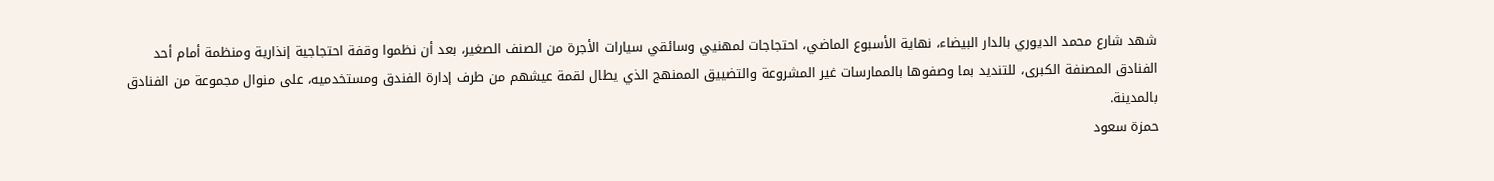شهد شارع محمد الديوري بالدار البيضاء، نهاية الأسبوع الماضي، احتجاجات لمهنيي وسائقي سيارات الأجرة من الصنف الصغير، بعد أن نظموا وقفة احتجاجية إنذارية ومنظمة أمام أحد الفنادق المصنفة الكبرى، للتنديد بما وصفوها بالممارسات غير المشروعة والتضييق الممنهج الذي يطال لقمة عيشهم من طرف إدارة الفندق ومستخدميه، على منوال مجموعة من الفنادق بالمدينة.
حمزة سعود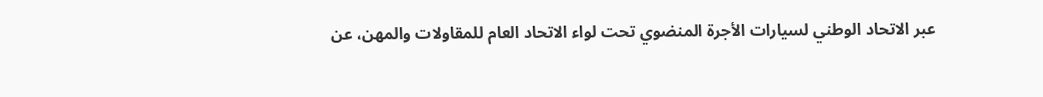عبر الاتحاد الوطني لسيارات الأجرة المنضوي تحت لواء الاتحاد العام للمقاولات والمهن، عن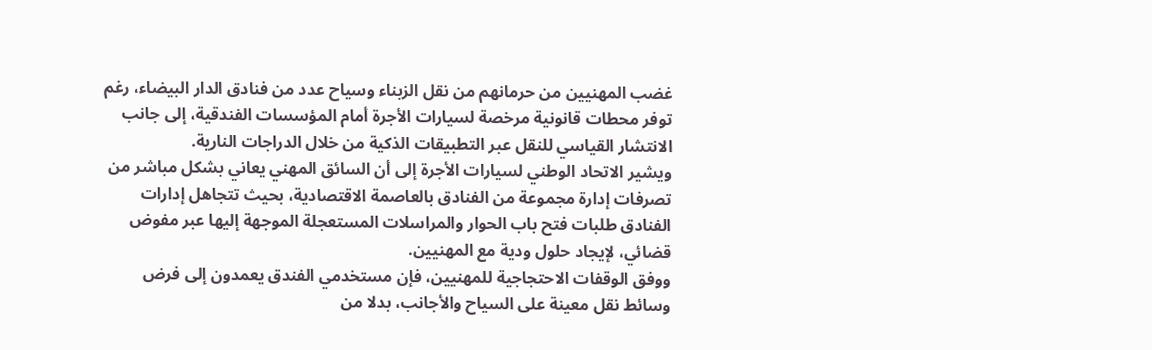غضب المهنيين من حرمانهم من نقل الزبناء وسياح عدد من فنادق الدار البيضاء، رغم توفر محطات قانونية مرخصة لسيارات الأجرة أمام المؤسسات الفندقية، إلى جانب الانتشار القياسي للنقل عبر التطبيقات الذكية من خلال الدراجات النارية.
ويشير الاتحاد الوطني لسيارات الأجرة إلى أن السائق المهني يعاني بشكل مباشر من تصرفات إدارة مجموعة من الفنادق بالعاصمة الاقتصادية، بحيث تتجاهل إدارات الفنادق طلبات فتح باب الحوار والمراسلات المستعجلة الموجهة إليها عبر مفوض قضائي، لإيجاد حلول ودية مع المهنيين.
ووفق الوقفات الاحتجاجية للمهنيين، فإن مستخدمي الفندق يعمدون إلى فرض وسائط نقل معينة على السياح والأجانب، بدلا من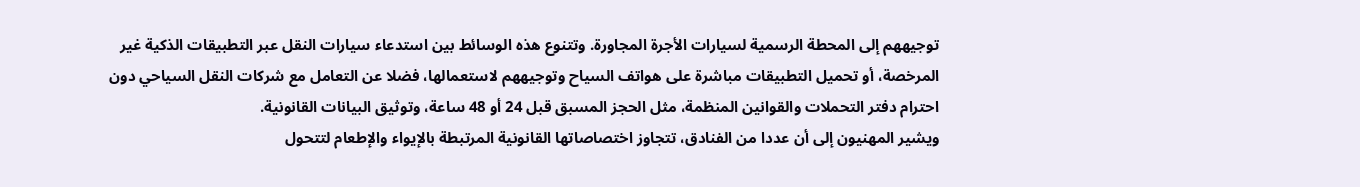توجيههم إلى المحطة الرسمية لسيارات الأجرة المجاورة. وتتنوع هذه الوسائط بين استدعاء سيارات النقل عبر التطبيقات الذكية غير المرخصة، أو تحميل التطبيقات مباشرة على هواتف السياح وتوجيههم لاستعمالها، فضلا عن التعامل مع شركات النقل السياحي دون احترام دفتر التحملات والقوانين المنظمة، مثل الحجز المسبق قبل 24 أو 48 ساعة، وتوثيق البيانات القانونية.
ويشير المهنيون إلى أن عددا من الفنادق، تتجاوز اختصاصاتها القانونية المرتبطة بالإيواء والإطعام لتتحول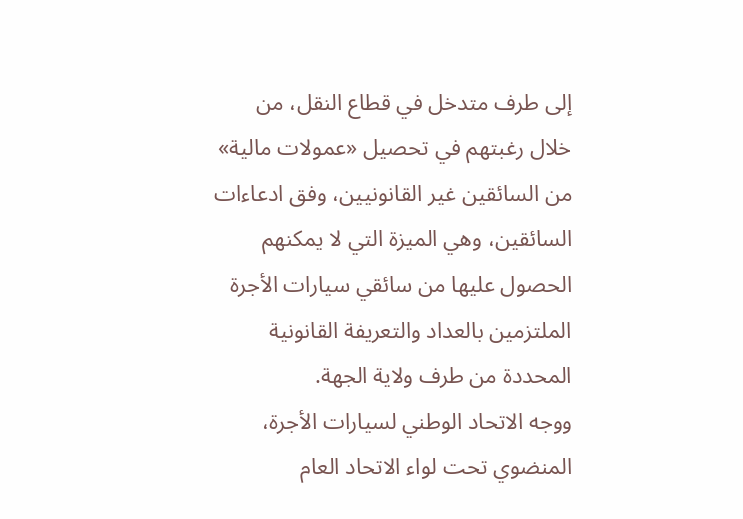إلى طرف متدخل في قطاع النقل، من خلال رغبتهم في تحصيل «عمولات مالية» من السائقين غير القانونيين، وفق ادعاءات السائقين، وهي الميزة التي لا يمكنهم الحصول عليها من سائقي سيارات الأجرة الملتزمين بالعداد والتعريفة القانونية المحددة من طرف ولاية الجهة.
ووجه الاتحاد الوطني لسيارات الأجرة، المنضوي تحت لواء الاتحاد العام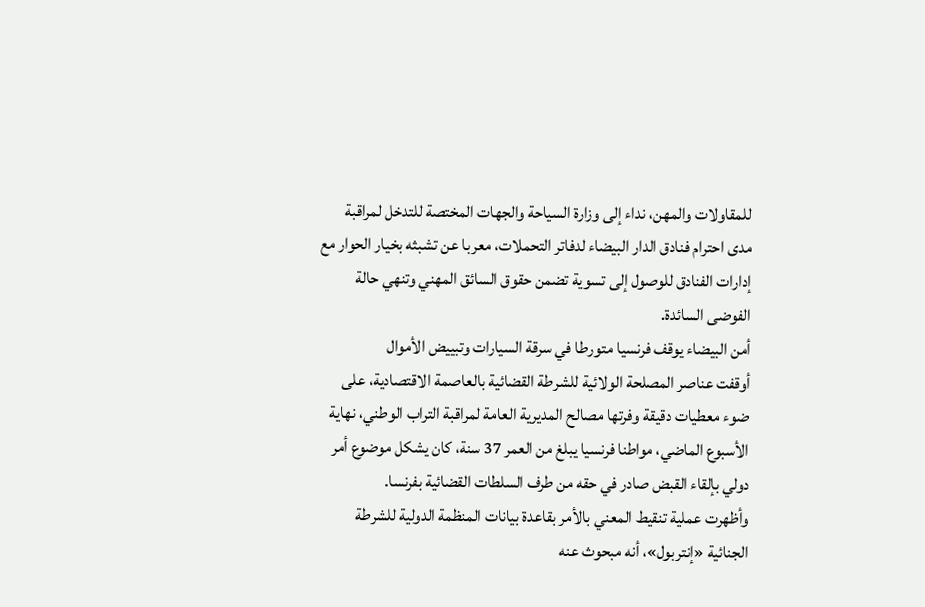للمقاولات والمهن، نداء إلى وزارة السياحة والجهات المختصة للتدخل لمراقبة مدى احترام فنادق الدار البيضاء لدفاتر التحملات، معربا عن تشبثه بخيار الحوار مع إدارات الفنادق للوصول إلى تسوية تضمن حقوق السائق المهني وتنهي حالة الفوضى السائدة.
أمن البيضاء يوقف فرنسيا متورطا في سرقة السيارات وتبييض الأموال
أوقفت عناصر المصلحة الولائية للشرطة القضائية بالعاصمة الاقتصادية، على ضوء معطيات دقيقة وفرتها مصالح المديرية العامة لمراقبة التراب الوطني، نهاية الأسبوع الماضي، مواطنا فرنسيا يبلغ من العمر 37 سنة، كان يشكل موضوع أمر دولي بإلقاء القبض صادر في حقه من طرف السلطات القضائية بفرنسا.
وأظهرت عملية تنقيط المعني بالأمر بقاعدة بيانات المنظمة الدولية للشرطة الجنائية «إنتربول»، أنه مبحوث عنه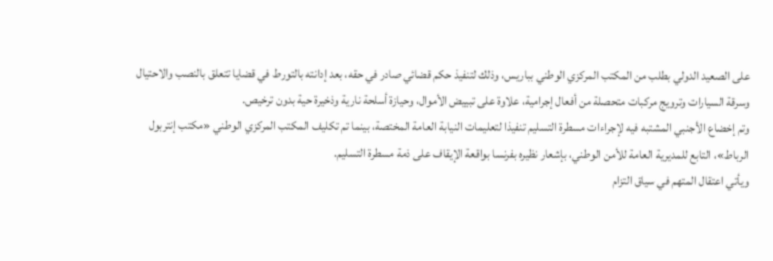على الصعيد الدولي بطلب من المكتب المركزي الوطني بباريس، وذلك لتنفيذ حكم قضائي صادر في حقه، بعد إدانته بالتورط في قضايا تتعلق بالنصب والاحتيال وسرقة السيارات وترويج مركبات متحصلة من أفعال إجرامية، علاوة على تبييض الأموال، وحيازة أسلحة نارية وذخيرة حية بدون ترخيص.
وتم إخضاع الأجنبي المشتبه فيه لإجراءات مسطرة التسليم تنفيذا لتعليمات النيابة العامة المختصة، بينما تم تكليف المكتب المركزي الوطني «مكتب إنتربول الرباط»، التابع للمديرية العامة للأمن الوطني، بإشعار نظيره بفرنسا بواقعة الإيقاف على ذمة مسطرة التسليم.
ويأتي اعتقال المتهم في سياق التزام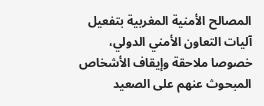المصالح الأمنية المغربية بتفعيل آليات التعاون الأمني الدولي، خصوصا ملاحقة وإيقاف الأشخاص المبحوث عنهم على الصعيد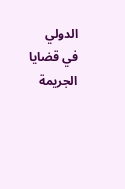الدولي في قضايا الجريمة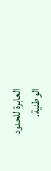العابرة للحدود الوطنية.